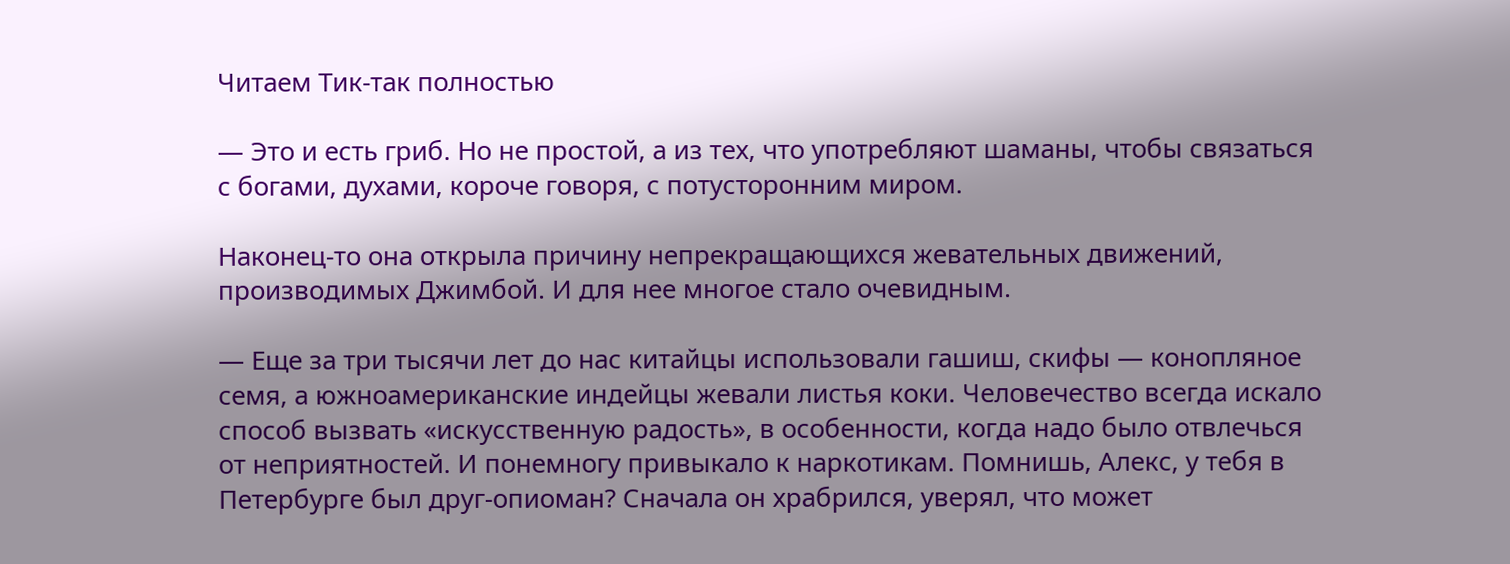Читаем Тик-так полностью

— Это и есть гриб. Но не простой, а из тех, что употребляют шаманы, чтобы связаться с богами, духами, короче говоря, с потусторонним миром.

Наконец-то она открыла причину непрекращающихся жевательных движений, производимых Джимбой. И для нее многое стало очевидным.

— Еще за три тысячи лет до нас китайцы использовали гашиш, скифы — конопляное семя, а южноамериканские индейцы жевали листья коки. Человечество всегда искало способ вызвать «искусственную радость», в особенности, когда надо было отвлечься от неприятностей. И понемногу привыкало к наркотикам. Помнишь, Алекс, у тебя в Петербурге был друг-опиоман? Сначала он храбрился, уверял, что может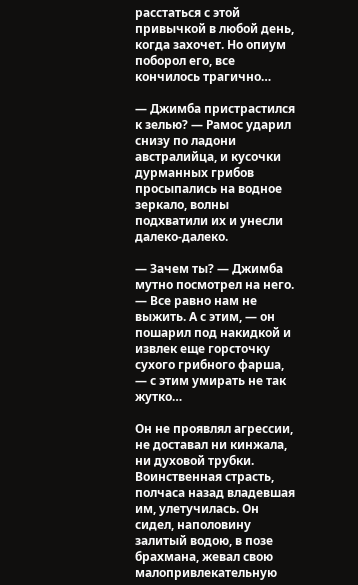расстаться с этой привычкой в любой день, когда захочет. Но опиум поборол его, все кончилось трагично…

— Джимба пристрастился к зелью? — Рамос ударил снизу по ладони австралийца, и кусочки дурманных грибов просыпались на водное зеркало, волны подхватили их и унесли далеко-далеко.

— Зачем ты? — Джимба мутно посмотрел на него. — Все равно нам не выжить. А с этим, — он пошарил под накидкой и извлек еще горсточку сухого грибного фарша, — с этим умирать не так жутко…

Он не проявлял агрессии, не доставал ни кинжала, ни духовой трубки. Воинственная страсть, полчаса назад владевшая им, улетучилась. Он сидел, наполовину залитый водою, в позе брахмана, жевал свою малопривлекательную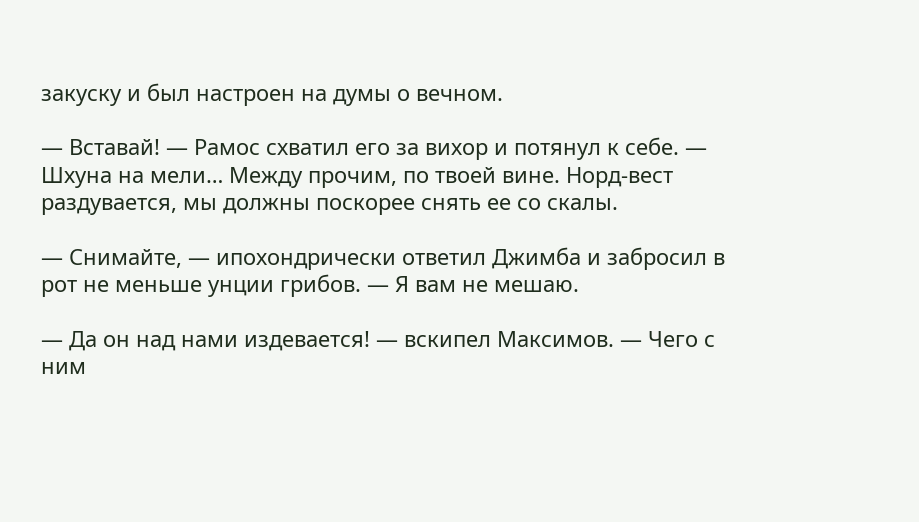закуску и был настроен на думы о вечном.

— Вставай! — Рамос схватил его за вихор и потянул к себе. — Шхуна на мели… Между прочим, по твоей вине. Норд-вест раздувается, мы должны поскорее снять ее со скалы.

— Снимайте, — ипохондрически ответил Джимба и забросил в рот не меньше унции грибов. — Я вам не мешаю.

— Да он над нами издевается! — вскипел Максимов. — Чего с ним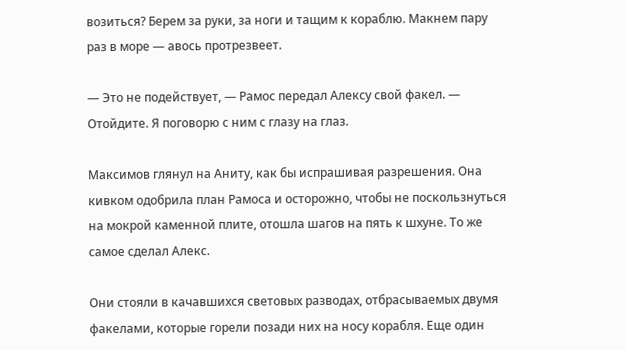возиться? Берем за руки, за ноги и тащим к кораблю. Макнем пару раз в море — авось протрезвеет.

— Это не подействует, — Рамос передал Алексу свой факел. — Отойдите. Я поговорю с ним с глазу на глаз.

Максимов глянул на Аниту, как бы испрашивая разрешения. Она кивком одобрила план Рамоса и осторожно, чтобы не поскользнуться на мокрой каменной плите, отошла шагов на пять к шхуне. То же самое сделал Алекс.

Они стояли в качавшихся световых разводах, отбрасываемых двумя факелами, которые горели позади них на носу корабля. Еще один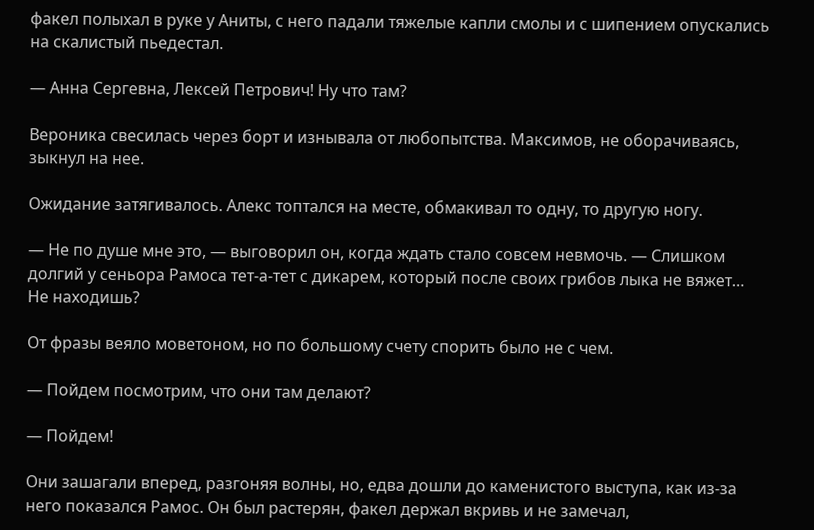факел полыхал в руке у Аниты, с него падали тяжелые капли смолы и с шипением опускались на скалистый пьедестал.

— Анна Сергевна, Лексей Петрович! Ну что там?

Вероника свесилась через борт и изнывала от любопытства. Максимов, не оборачиваясь, зыкнул на нее.

Ожидание затягивалось. Алекс топтался на месте, обмакивал то одну, то другую ногу.

— Не по душе мне это, — выговорил он, когда ждать стало совсем невмочь. — Слишком долгий у сеньора Рамоса тет-а-тет с дикарем, который после своих грибов лыка не вяжет… Не находишь?

От фразы веяло моветоном, но по большому счету спорить было не с чем.

— Пойдем посмотрим, что они там делают?

— Пойдем!

Они зашагали вперед, разгоняя волны, но, едва дошли до каменистого выступа, как из-за него показался Рамос. Он был растерян, факел держал вкривь и не замечал,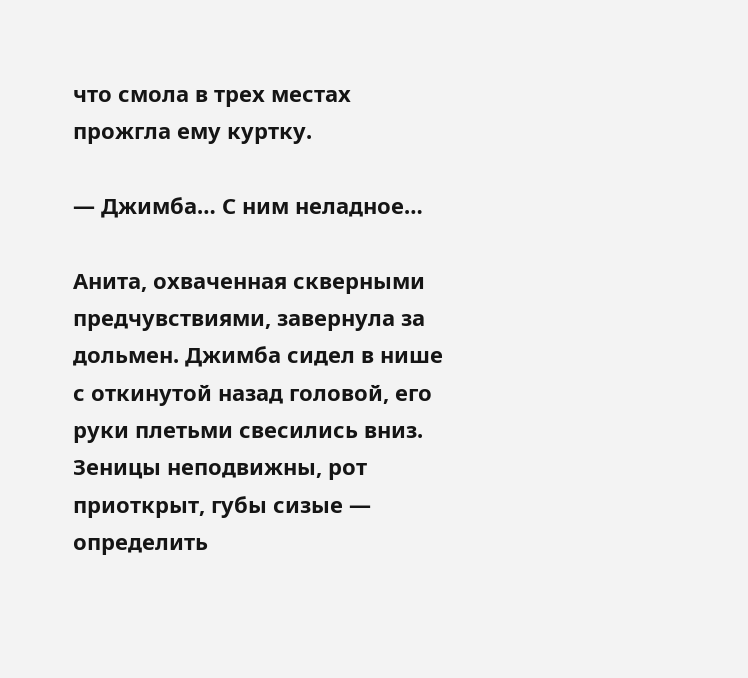что смола в трех местах прожгла ему куртку.

— Джимба… С ним неладное…

Анита, охваченная скверными предчувствиями, завернула за дольмен. Джимба сидел в нише с откинутой назад головой, его руки плетьми свесились вниз. Зеницы неподвижны, рот приоткрыт, губы сизые — определить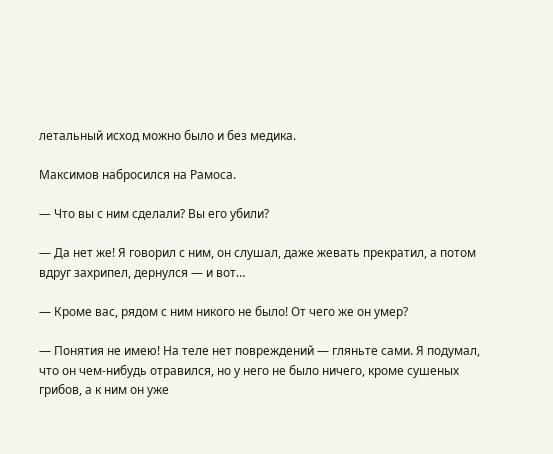летальный исход можно было и без медика.

Максимов набросился на Рамоса.

— Что вы с ним сделали? Вы его убили?

— Да нет же! Я говорил с ним, он слушал, даже жевать прекратил, а потом вдруг захрипел, дернулся — и вот…

— Кроме вас, рядом с ним никого не было! От чего же он умер?

— Понятия не имею! На теле нет повреждений — гляньте сами. Я подумал, что он чем-нибудь отравился, но у него не было ничего, кроме сушеных грибов, а к ним он уже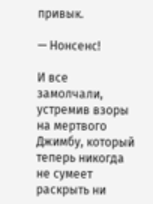привык.

— Нонсенс!

И все замолчали, устремив взоры на мертвого Джимбу, который теперь никогда не сумеет раскрыть ни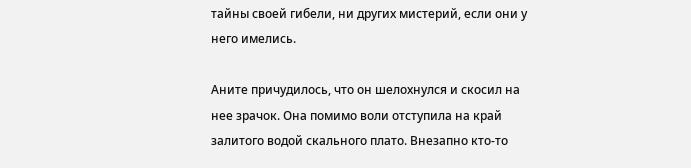тайны своей гибели, ни других мистерий, если они у него имелись.

Аните причудилось, что он шелохнулся и скосил на нее зрачок. Она помимо воли отступила на край залитого водой скального плато. Внезапно кто-то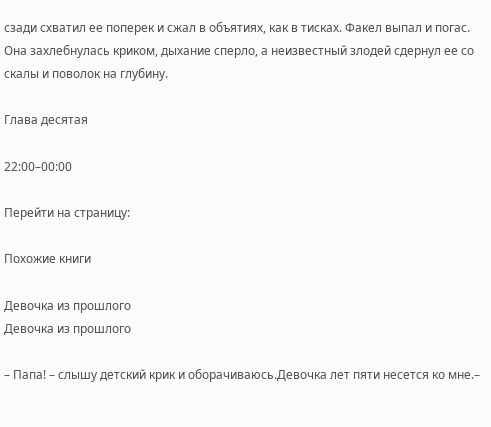сзади схватил ее поперек и сжал в объятиях, как в тисках. Факел выпал и погас. Она захлебнулась криком, дыхание сперло, а неизвестный злодей сдернул ее со скалы и поволок на глубину.

Глава десятая

22:00–00:00

Перейти на страницу:

Похожие книги

Девочка из прошлого
Девочка из прошлого

– Папа! – слышу детский крик и оборачиваюсь.Девочка лет пяти несется ко мне.–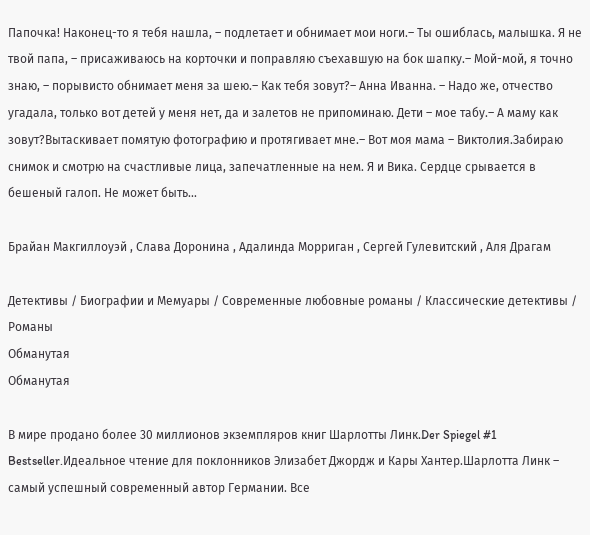Папочка! Наконец-то я тебя нашла, – подлетает и обнимает мои ноги.– Ты ошиблась, малышка. Я не твой папа, – присаживаюсь на корточки и поправляю съехавшую на бок шапку.– Мой-мой, я точно знаю, – порывисто обнимает меня за шею.– Как тебя зовут?– Анна Иванна. – Надо же, отчество угадала, только вот детей у меня нет, да и залетов не припоминаю. Дети – мое табу.– А маму как зовут?Вытаскивает помятую фотографию и протягивает мне.– Вот моя мама – Виктолия.Забираю снимок и смотрю на счастливые лица, запечатленные на нем. Я и Вика. Сердце срывается в бешеный галоп. Не может быть...

Брайан Макгиллоуэй , Слава Доронина , Адалинда Морриган , Сергей Гулевитский , Аля Драгам

Детективы / Биографии и Мемуары / Современные любовные романы / Классические детективы / Романы
Обманутая
Обманутая

В мире продано более 30 миллионов экземпляров книг Шарлотты Линк.Der Spiegel #1 Bestseller.Идеальное чтение для поклонников Элизабет Джордж и Кары Хантер.Шарлотта Линк – самый успешный современный автор Германии. Все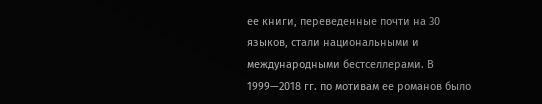ее книги, переведенные почти на 30 языков, стали национальными и международными бестселлерами. В 1999—2018 гг. по мотивам ее романов было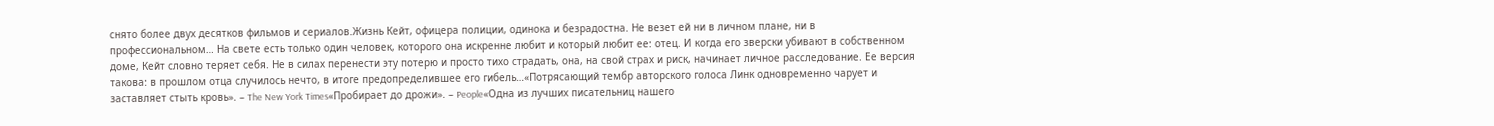снято более двух десятков фильмов и сериалов.Жизнь Кейт, офицера полиции, одинока и безрадостна. Не везет ей ни в личном плане, ни в профессиональном… На свете есть только один человек, которого она искренне любит и который любит ее: отец. И когда его зверски убивают в собственном доме, Кейт словно теряет себя. Не в силах перенести эту потерю и просто тихо страдать, она, на свой страх и риск, начинает личное расследование. Ее версия такова: в прошлом отца случилось нечто, в итоге предопределившее его гибель…«Потрясающий тембр авторского голоса Линк одновременно чарует и заставляет стыть кровь». – The New York Times«Пробирает до дрожи». – People«Одна из лучших писательниц нашего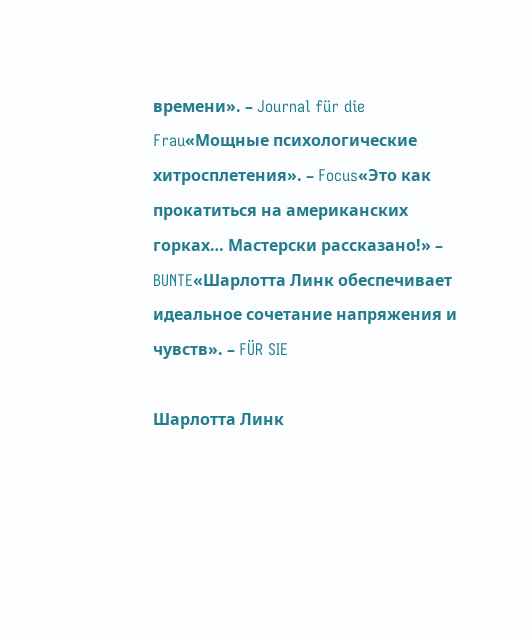времени». – Journal für die Frau«Мощные психологические хитросплетения». – Focus«Это как прокатиться на американских горках… Мастерски рассказано!» – BUNTE«Шарлотта Линк обеспечивает идеальное сочетание напряжения и чувств». – FÜR SIE

Шарлотта Линк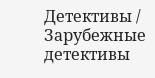Детективы / Зарубежные детективы